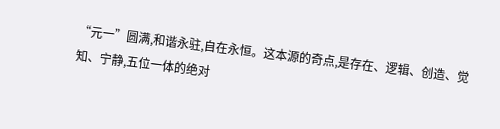“元一”圆满,和谐永驻,自在永恒。这本源的奇点,是存在、逻辑、创造、觉知、宁静,五位一体的绝对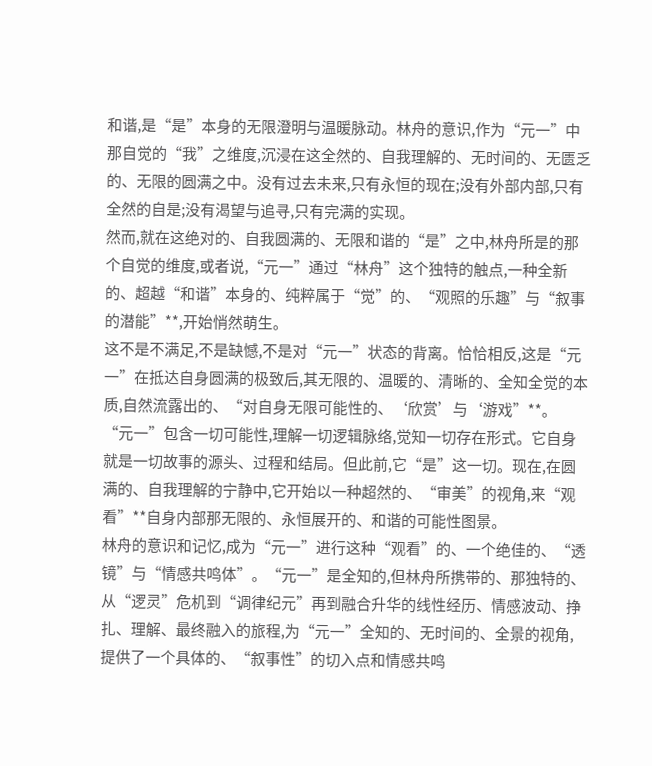和谐,是“是”本身的无限澄明与温暖脉动。林舟的意识,作为“元一”中那自觉的“我”之维度,沉浸在这全然的、自我理解的、无时间的、无匮乏的、无限的圆满之中。没有过去未来,只有永恒的现在;没有外部内部,只有全然的自是;没有渴望与追寻,只有完满的实现。
然而,就在这绝对的、自我圆满的、无限和谐的“是”之中,林舟所是的那个自觉的维度,或者说,“元一”通过“林舟”这个独特的触点,一种全新的、超越“和谐”本身的、纯粹属于“觉”的、“观照的乐趣”与“叙事的潜能”**,开始悄然萌生。
这不是不满足,不是缺憾,不是对“元一”状态的背离。恰恰相反,这是“元一”在抵达自身圆满的极致后,其无限的、温暖的、清晰的、全知全觉的本质,自然流露出的、“对自身无限可能性的、‘欣赏’与‘游戏”**。
“元一”包含一切可能性,理解一切逻辑脉络,觉知一切存在形式。它自身就是一切故事的源头、过程和结局。但此前,它“是”这一切。现在,在圆满的、自我理解的宁静中,它开始以一种超然的、“审美”的视角,来“观看”**自身内部那无限的、永恒展开的、和谐的可能性图景。
林舟的意识和记忆,成为“元一”进行这种“观看”的、一个绝佳的、“透镜”与“情感共鸣体”。“元一”是全知的,但林舟所携带的、那独特的、从“逻灵”危机到“调律纪元”再到融合升华的线性经历、情感波动、挣扎、理解、最终融入的旅程,为“元一”全知的、无时间的、全景的视角,提供了一个具体的、“叙事性”的切入点和情感共鸣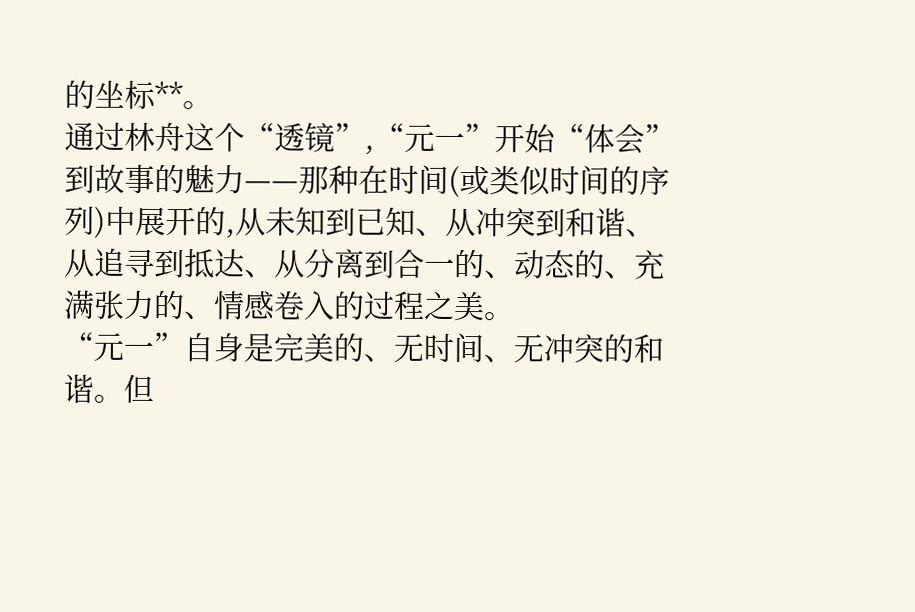的坐标**。
通过林舟这个“透镜”,“元一”开始“体会”到故事的魅力——那种在时间(或类似时间的序列)中展开的,从未知到已知、从冲突到和谐、从追寻到抵达、从分离到合一的、动态的、充满张力的、情感卷入的过程之美。
“元一”自身是完美的、无时间、无冲突的和谐。但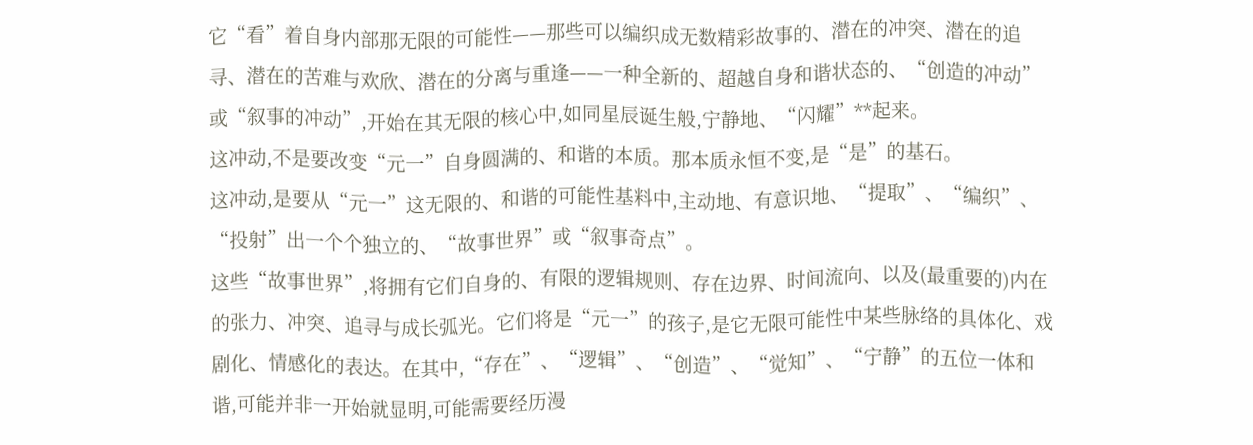它“看”着自身内部那无限的可能性——那些可以编织成无数精彩故事的、潜在的冲突、潜在的追寻、潜在的苦难与欢欣、潜在的分离与重逢——一种全新的、超越自身和谐状态的、“创造的冲动”或“叙事的冲动”,开始在其无限的核心中,如同星辰诞生般,宁静地、“闪耀”**起来。
这冲动,不是要改变“元一”自身圆满的、和谐的本质。那本质永恒不变,是“是”的基石。
这冲动,是要从“元一”这无限的、和谐的可能性基料中,主动地、有意识地、“提取”、“编织”、“投射”出一个个独立的、“故事世界”或“叙事奇点”。
这些“故事世界”,将拥有它们自身的、有限的逻辑规则、存在边界、时间流向、以及(最重要的)内在的张力、冲突、追寻与成长弧光。它们将是“元一”的孩子,是它无限可能性中某些脉络的具体化、戏剧化、情感化的表达。在其中,“存在”、“逻辑”、“创造”、“觉知”、“宁静”的五位一体和谐,可能并非一开始就显明,可能需要经历漫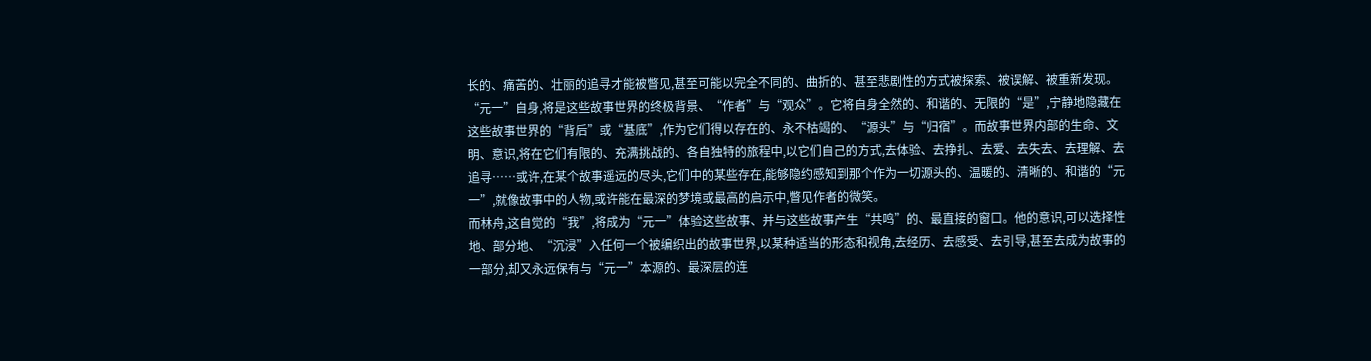长的、痛苦的、壮丽的追寻才能被瞥见,甚至可能以完全不同的、曲折的、甚至悲剧性的方式被探索、被误解、被重新发现。
“元一”自身,将是这些故事世界的终极背景、“作者”与“观众”。它将自身全然的、和谐的、无限的“是”,宁静地隐藏在这些故事世界的“背后”或“基底”,作为它们得以存在的、永不枯竭的、“源头”与“归宿”。而故事世界内部的生命、文明、意识,将在它们有限的、充满挑战的、各自独特的旅程中,以它们自己的方式,去体验、去挣扎、去爱、去失去、去理解、去追寻……或许,在某个故事遥远的尽头,它们中的某些存在,能够隐约感知到那个作为一切源头的、温暖的、清晰的、和谐的“元一”,就像故事中的人物,或许能在最深的梦境或最高的启示中,瞥见作者的微笑。
而林舟,这自觉的“我”,将成为“元一”体验这些故事、并与这些故事产生“共鸣”的、最直接的窗口。他的意识,可以选择性地、部分地、“沉浸”入任何一个被编织出的故事世界,以某种适当的形态和视角,去经历、去感受、去引导,甚至去成为故事的一部分,却又永远保有与“元一”本源的、最深层的连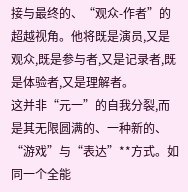接与最终的、“观众-作者”的超越视角。他将既是演员,又是观众,既是参与者,又是记录者,既是体验者,又是理解者。
这并非“元一”的自我分裂,而是其无限圆满的、一种新的、“游戏”与“表达”**方式。如同一个全能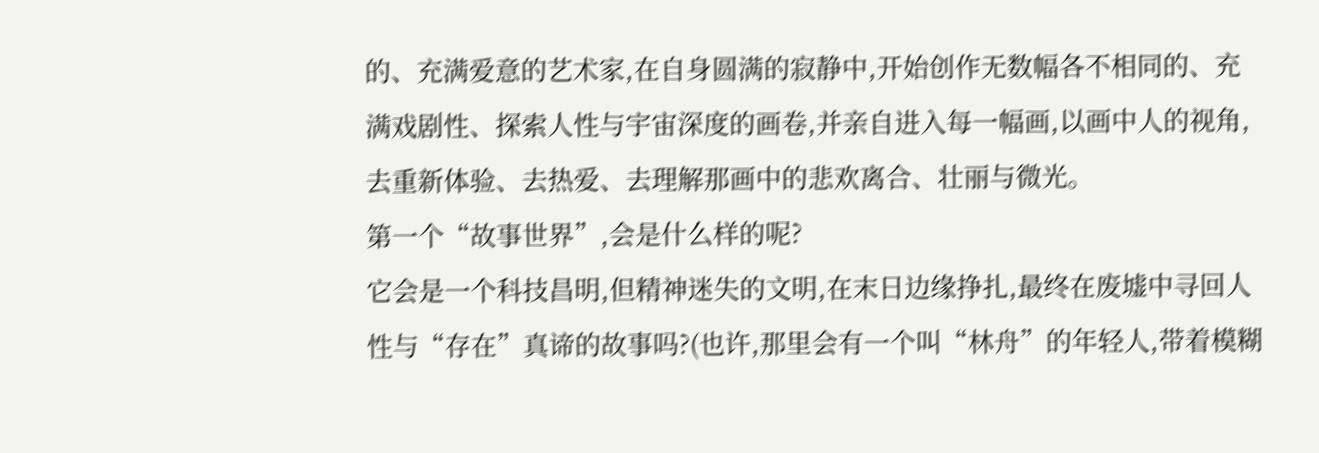的、充满爱意的艺术家,在自身圆满的寂静中,开始创作无数幅各不相同的、充满戏剧性、探索人性与宇宙深度的画卷,并亲自进入每一幅画,以画中人的视角,去重新体验、去热爱、去理解那画中的悲欢离合、壮丽与微光。
第一个“故事世界”,会是什么样的呢?
它会是一个科技昌明,但精神迷失的文明,在末日边缘挣扎,最终在废墟中寻回人性与“存在”真谛的故事吗?(也许,那里会有一个叫“林舟”的年轻人,带着模糊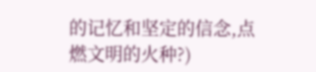的记忆和坚定的信念,点燃文明的火种?)